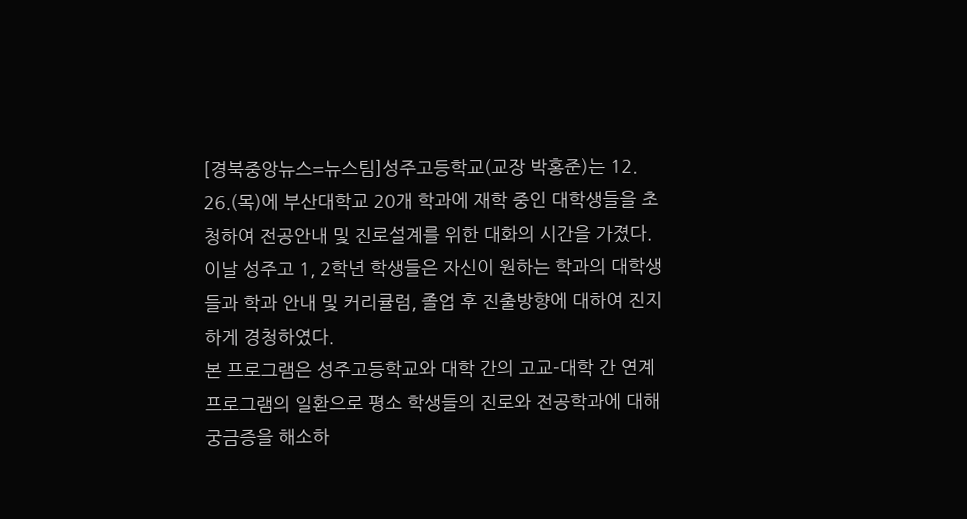[경북중앙뉴스=뉴스팀]성주고등학교(교장 박홍준)는 12. 26.(목)에 부산대학교 20개 학과에 재학 중인 대학생들을 초청하여 전공안내 및 진로설계를 위한 대화의 시간을 가졌다. 이날 성주고 1, 2학년 학생들은 자신이 원하는 학과의 대학생들과 학과 안내 및 커리큘럼, 졸업 후 진출방향에 대하여 진지하게 경청하였다.
본 프로그램은 성주고등학교와 대학 간의 고교-대학 간 연계 프로그램의 일환으로 평소 학생들의 진로와 전공학과에 대해 궁금증을 해소하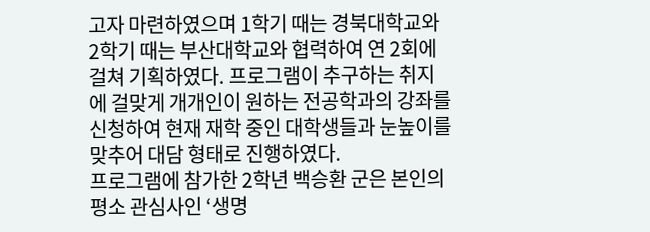고자 마련하였으며 1학기 때는 경북대학교와 2학기 때는 부산대학교와 협력하여 연 2회에 걸쳐 기획하였다. 프로그램이 추구하는 취지에 걸맞게 개개인이 원하는 전공학과의 강좌를 신청하여 현재 재학 중인 대학생들과 눈높이를 맞추어 대담 형태로 진행하였다.
프로그램에 참가한 2학년 백승환 군은 본인의 평소 관심사인 ‘생명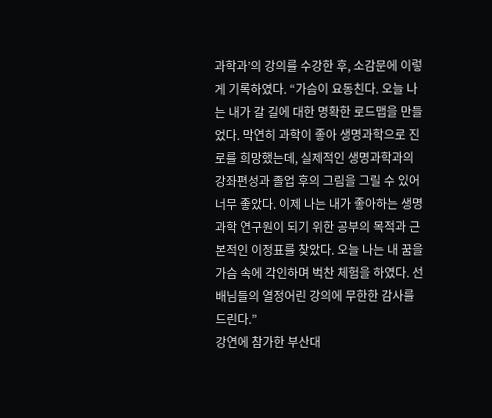과학과’의 강의를 수강한 후, 소감문에 이렇게 기록하였다. “가슴이 요동친다. 오늘 나는 내가 갈 길에 대한 명확한 로드맵을 만들었다. 막연히 과학이 좋아 생명과학으로 진로를 희망했는데, 실제적인 생명과학과의 강좌편성과 졸업 후의 그림을 그릴 수 있어 너무 좋았다. 이제 나는 내가 좋아하는 생명과학 연구원이 되기 위한 공부의 목적과 근본적인 이정표를 찾았다. 오늘 나는 내 꿈을 가슴 속에 각인하며 벅찬 체험을 하였다. 선배님들의 열정어린 강의에 무한한 감사를 드린다.”
강연에 참가한 부산대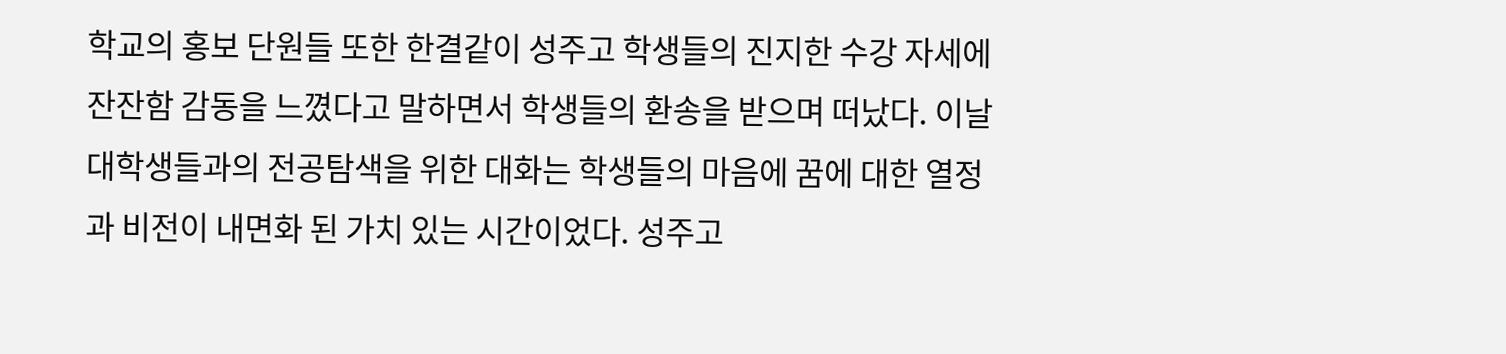학교의 홍보 단원들 또한 한결같이 성주고 학생들의 진지한 수강 자세에 잔잔함 감동을 느꼈다고 말하면서 학생들의 환송을 받으며 떠났다. 이날 대학생들과의 전공탐색을 위한 대화는 학생들의 마음에 꿈에 대한 열정과 비전이 내면화 된 가치 있는 시간이었다. 성주고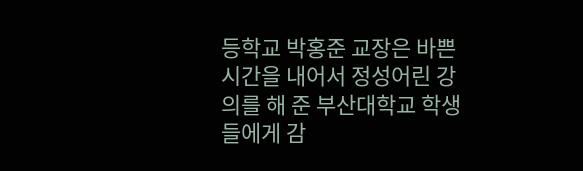등학교 박홍준 교장은 바쁜 시간을 내어서 정성어린 강의를 해 준 부산대학교 학생들에게 감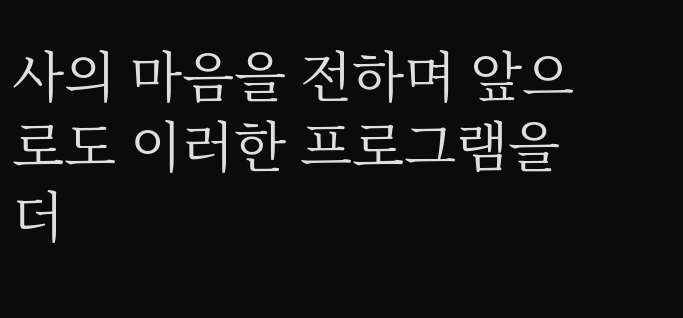사의 마음을 전하며 앞으로도 이러한 프로그램을 더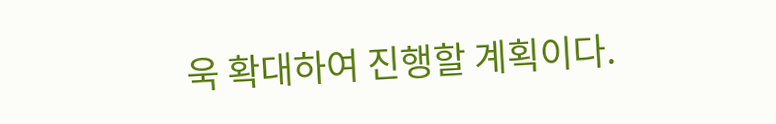욱 확대하여 진행할 계획이다.